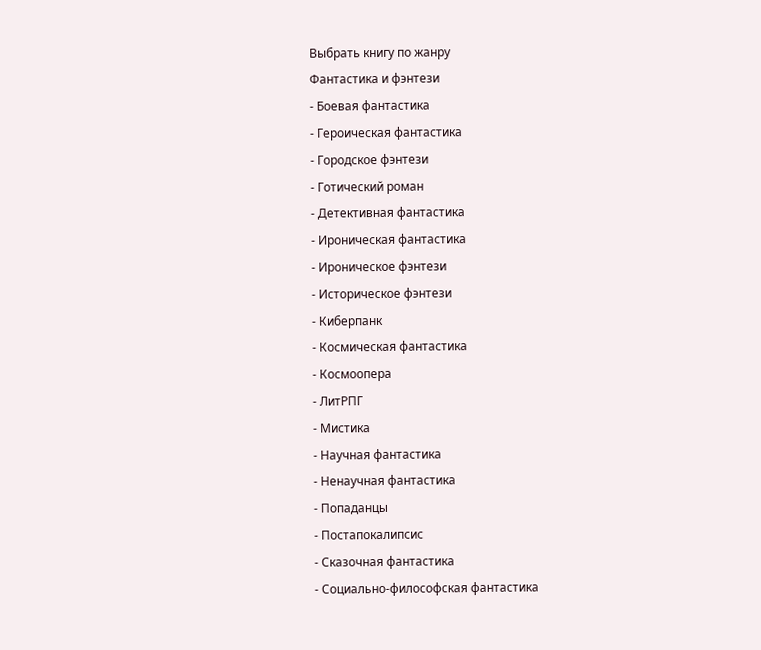Выбрать книгу по жанру
Фантастика и фэнтези
- Боевая фантастика
- Героическая фантастика
- Городское фэнтези
- Готический роман
- Детективная фантастика
- Ироническая фантастика
- Ироническое фэнтези
- Историческое фэнтези
- Киберпанк
- Космическая фантастика
- Космоопера
- ЛитРПГ
- Мистика
- Научная фантастика
- Ненаучная фантастика
- Попаданцы
- Постапокалипсис
- Сказочная фантастика
- Социально-философская фантастика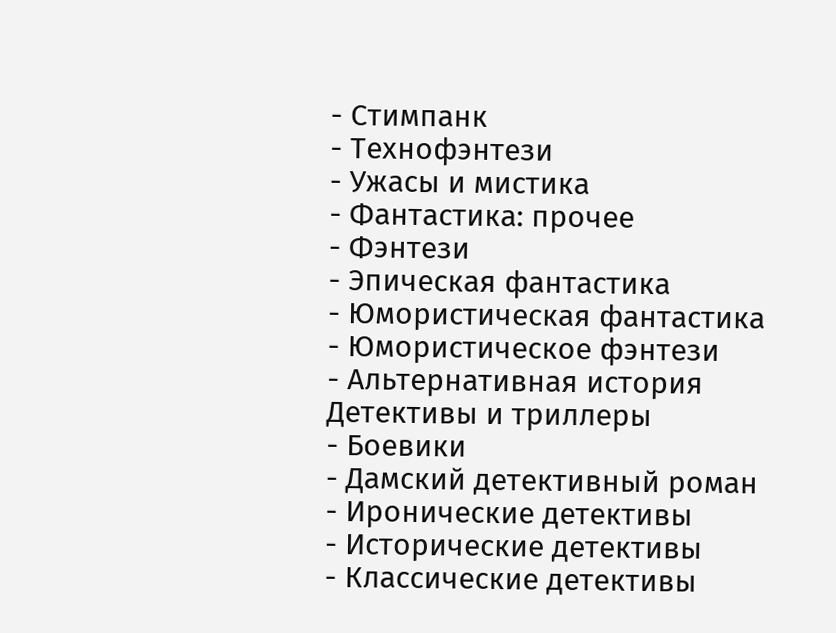- Стимпанк
- Технофэнтези
- Ужасы и мистика
- Фантастика: прочее
- Фэнтези
- Эпическая фантастика
- Юмористическая фантастика
- Юмористическое фэнтези
- Альтернативная история
Детективы и триллеры
- Боевики
- Дамский детективный роман
- Иронические детективы
- Исторические детективы
- Классические детективы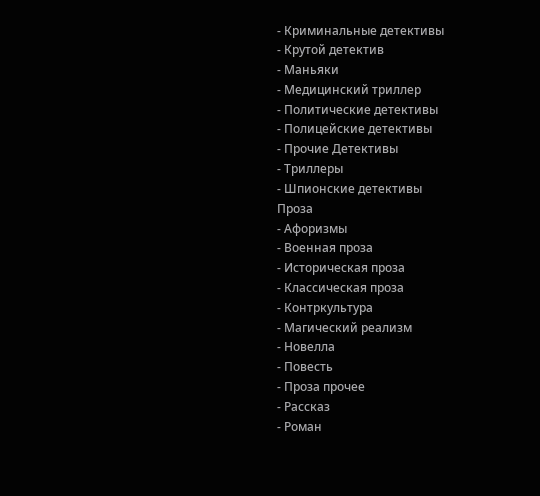- Криминальные детективы
- Крутой детектив
- Маньяки
- Медицинский триллер
- Политические детективы
- Полицейские детективы
- Прочие Детективы
- Триллеры
- Шпионские детективы
Проза
- Афоризмы
- Военная проза
- Историческая проза
- Классическая проза
- Контркультура
- Магический реализм
- Новелла
- Повесть
- Проза прочее
- Рассказ
- Роман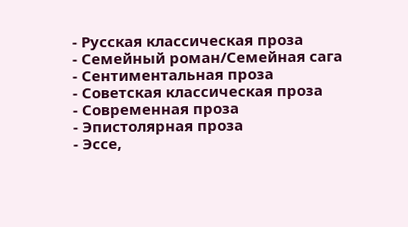- Русская классическая проза
- Семейный роман/Семейная сага
- Сентиментальная проза
- Советская классическая проза
- Современная проза
- Эпистолярная проза
- Эссе,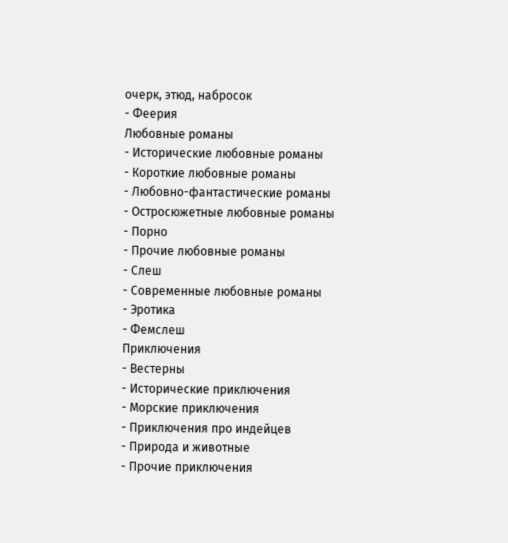очерк, этюд, набросок
- Феерия
Любовные романы
- Исторические любовные романы
- Короткие любовные романы
- Любовно-фантастические романы
- Остросюжетные любовные романы
- Порно
- Прочие любовные романы
- Слеш
- Современные любовные романы
- Эротика
- Фемслеш
Приключения
- Вестерны
- Исторические приключения
- Морские приключения
- Приключения про индейцев
- Природа и животные
- Прочие приключения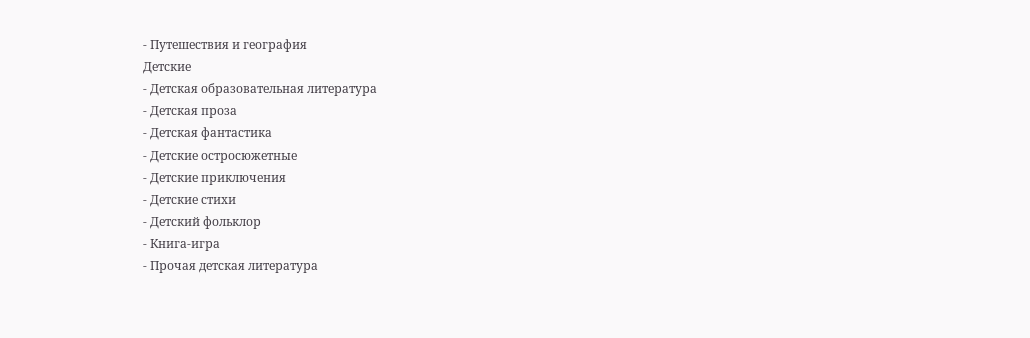- Путешествия и география
Детские
- Детская образовательная литература
- Детская проза
- Детская фантастика
- Детские остросюжетные
- Детские приключения
- Детские стихи
- Детский фольклор
- Книга-игра
- Прочая детская литература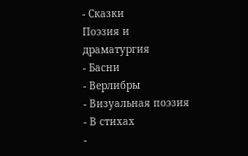- Сказки
Поэзия и драматургия
- Басни
- Верлибры
- Визуальная поэзия
- В стихах
-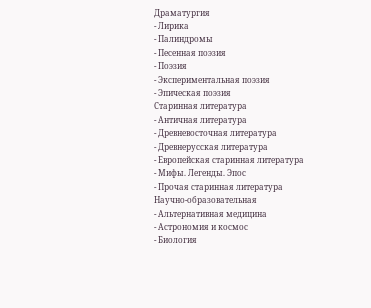Драматургия
- Лирика
- Палиндромы
- Песенная поэзия
- Поэзия
- Экспериментальная поэзия
- Эпическая поэзия
Старинная литература
- Античная литература
- Древневосточная литература
- Древнерусская литература
- Европейская старинная литература
- Мифы. Легенды. Эпос
- Прочая старинная литература
Научно-образовательная
- Альтернативная медицина
- Астрономия и космос
- Биология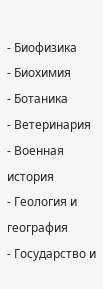- Биофизика
- Биохимия
- Ботаника
- Ветеринария
- Военная история
- Геология и география
- Государство и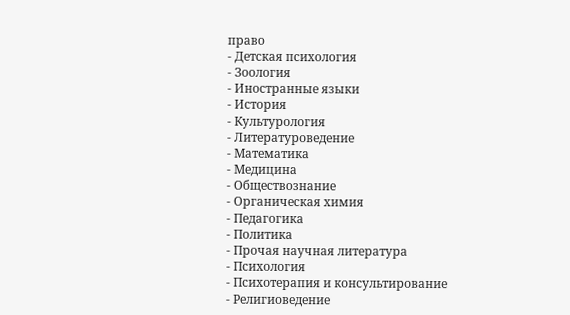право
- Детская психология
- Зоология
- Иностранные языки
- История
- Культурология
- Литературоведение
- Математика
- Медицина
- Обществознание
- Органическая химия
- Педагогика
- Политика
- Прочая научная литература
- Психология
- Психотерапия и консультирование
- Религиоведение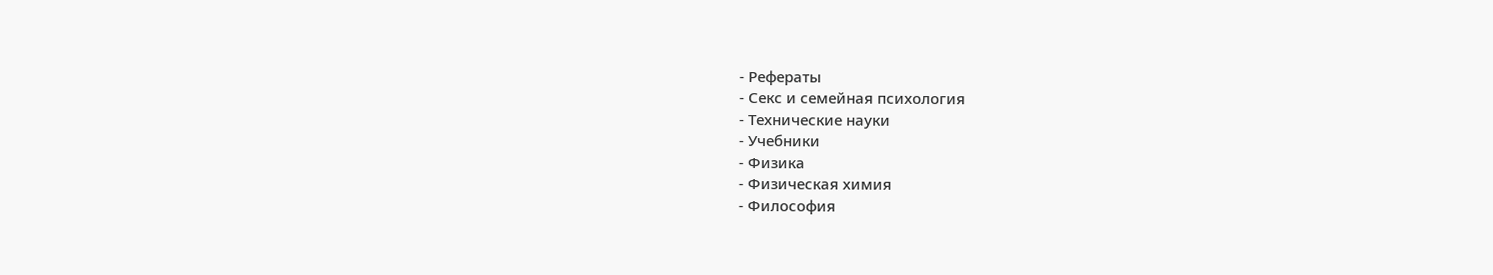- Рефераты
- Секс и семейная психология
- Технические науки
- Учебники
- Физика
- Физическая химия
- Философия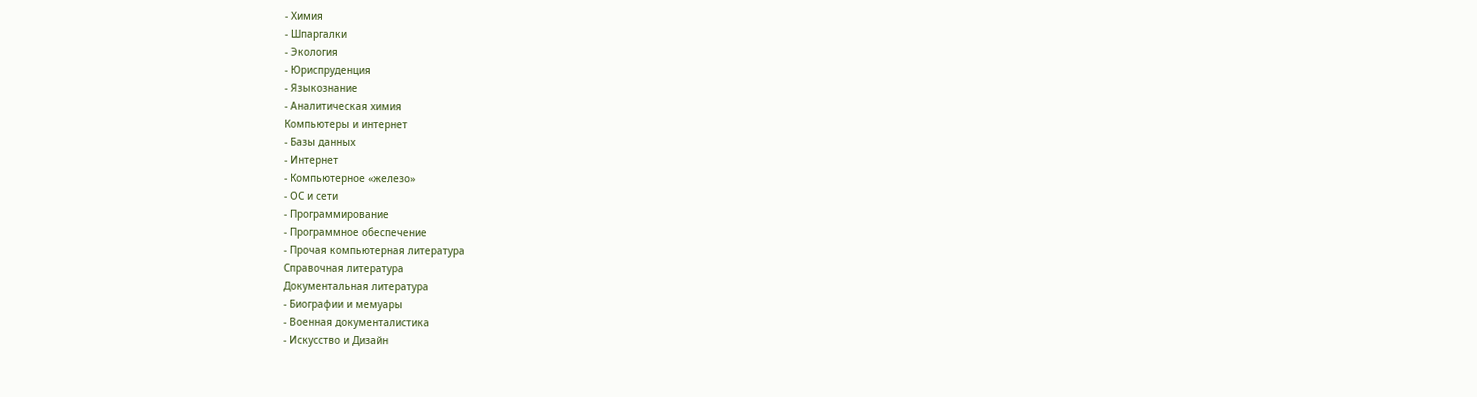- Химия
- Шпаргалки
- Экология
- Юриспруденция
- Языкознание
- Аналитическая химия
Компьютеры и интернет
- Базы данных
- Интернет
- Компьютерное «железо»
- ОС и сети
- Программирование
- Программное обеспечение
- Прочая компьютерная литература
Справочная литература
Документальная литература
- Биографии и мемуары
- Военная документалистика
- Искусство и Дизайн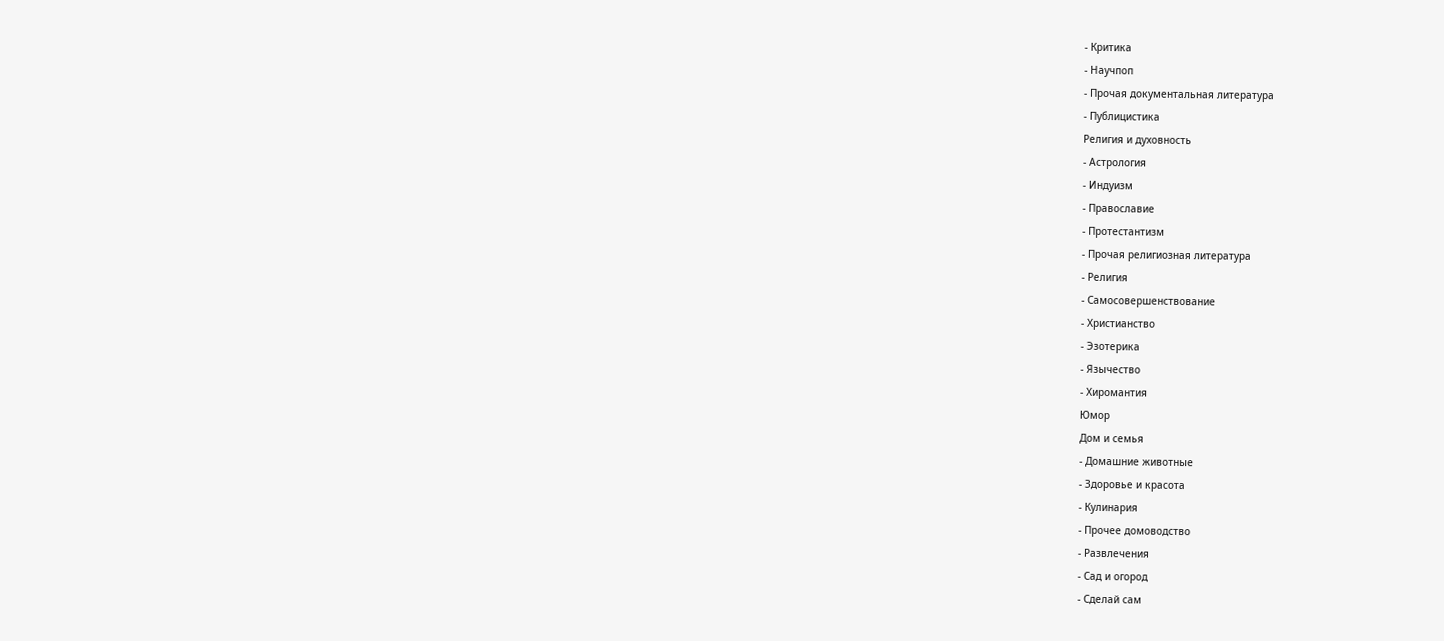- Критика
- Научпоп
- Прочая документальная литература
- Публицистика
Религия и духовность
- Астрология
- Индуизм
- Православие
- Протестантизм
- Прочая религиозная литература
- Религия
- Самосовершенствование
- Христианство
- Эзотерика
- Язычество
- Хиромантия
Юмор
Дом и семья
- Домашние животные
- Здоровье и красота
- Кулинария
- Прочее домоводство
- Развлечения
- Сад и огород
- Сделай сам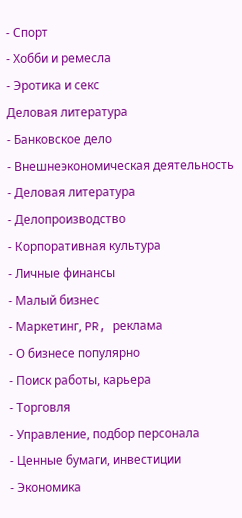- Спорт
- Хобби и ремесла
- Эротика и секс
Деловая литература
- Банковское дело
- Внешнеэкономическая деятельность
- Деловая литература
- Делопроизводство
- Корпоративная культура
- Личные финансы
- Малый бизнес
- Маркетинг, PR, реклама
- О бизнесе популярно
- Поиск работы, карьера
- Торговля
- Управление, подбор персонала
- Ценные бумаги, инвестиции
- Экономика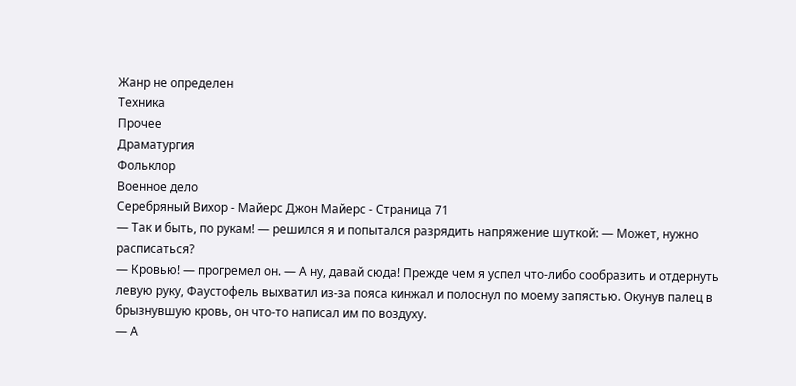Жанр не определен
Техника
Прочее
Драматургия
Фольклор
Военное дело
Серебряный Вихор - Майерс Джон Майерс - Страница 71
— Так и быть, по рукам! — решился я и попытался разрядить напряжение шуткой: — Может, нужно расписаться?
— Кровью! — прогремел он. — А ну, давай сюда! Прежде чем я успел что-либо сообразить и отдернуть левую руку, Фаустофель выхватил из-за пояса кинжал и полоснул по моему запястью. Окунув палец в брызнувшую кровь, он что-то написал им по воздуху.
— А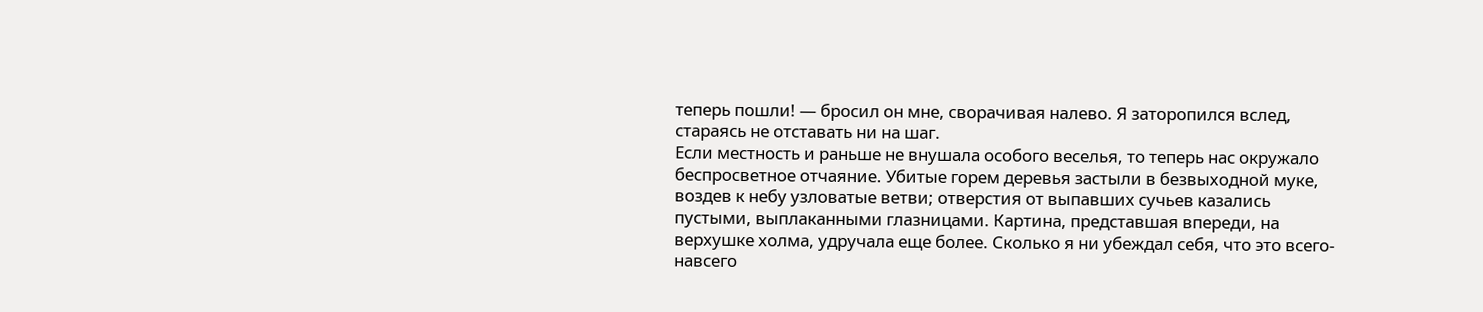теперь пошли! — бросил он мне, сворачивая налево. Я заторопился вслед, стараясь не отставать ни на шаг.
Если местность и раньше не внушала особого веселья, то теперь нас окружало беспросветное отчаяние. Убитые горем деревья застыли в безвыходной муке, воздев к небу узловатые ветви; отверстия от выпавших сучьев казались пустыми, выплаканными глазницами. Картина, представшая впереди, на верхушке холма, удручала еще более. Сколько я ни убеждал себя, что это всего-навсего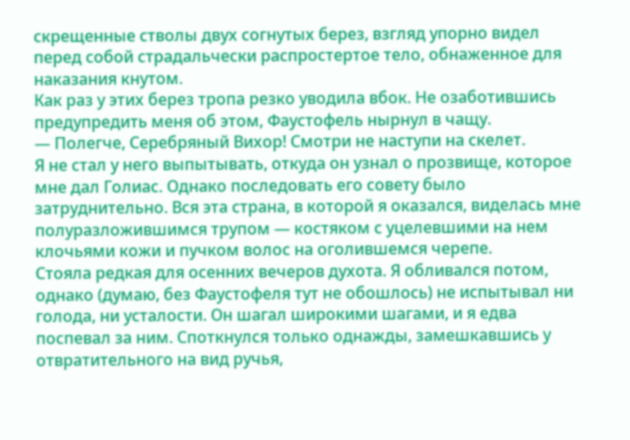скрещенные стволы двух согнутых берез, взгляд упорно видел перед собой страдальчески распростертое тело, обнаженное для наказания кнутом.
Как раз у этих берез тропа резко уводила вбок. Не озаботившись предупредить меня об этом, Фаустофель нырнул в чащу.
— Полегче, Серебряный Вихор! Смотри не наступи на скелет.
Я не стал у него выпытывать, откуда он узнал о прозвище, которое мне дал Голиас. Однако последовать его совету было затруднительно. Вся эта страна, в которой я оказался, виделась мне полуразложившимся трупом — костяком с уцелевшими на нем клочьями кожи и пучком волос на оголившемся черепе.
Стояла редкая для осенних вечеров духота. Я обливался потом, однако (думаю, без Фаустофеля тут не обошлось) не испытывал ни голода, ни усталости. Он шагал широкими шагами, и я едва поспевал за ним. Споткнулся только однажды, замешкавшись у отвратительного на вид ручья,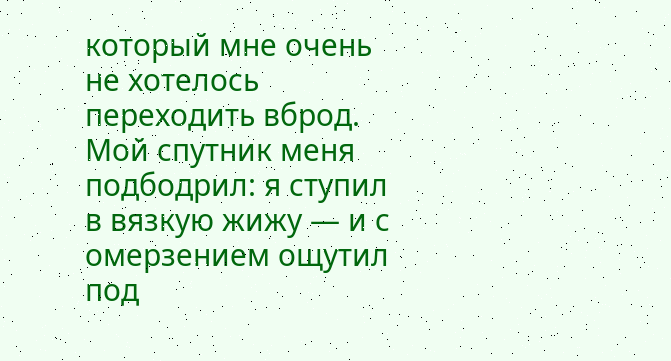который мне очень не хотелось переходить вброд. Мой спутник меня подбодрил: я ступил в вязкую жижу — и с омерзением ощутил под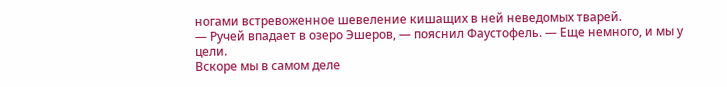ногами встревоженное шевеление кишащих в ней неведомых тварей.
— Ручей впадает в озеро Эшеров, — пояснил Фаустофель. — Еще немного, и мы у цели.
Вскоре мы в самом деле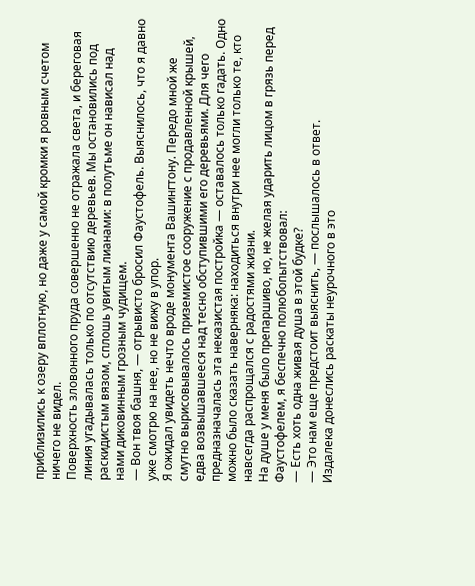приблизились к озеру вплотную, но даже у самой кромки я ровным счетом ничего не видел.
Поверхность зловонного пруда совершенно не отражала света, и береговая линия угадывалась только по отсутствию деревьев. Мы остановились под раскидистым вязом, сплошь увитым лианами: в полутьме он нависал над нами диковинным грозным чудищем.
— Вон твоя башня, — отрывисто бросил Фаустофель. Выяснилось, что я давно уже смотрю на нее, но не вижу в упор.
Я ожидал увидеть нечто вроде монумента Вашингтону. Передо мной же смутно вырисовывалось приземистое сооружение с продавленной крышей, едва возвышавшееся над тесно обступившими его деревьями. Для чего предназначалась эта неказистая постройка — оставалось только гадать. Одно можно было сказать наверняка: находиться внутри нее могли только те, кто навсегда распрощался с радостями жизни.
На душе у меня было препаршиво, но, не желая ударить лицом в грязь перед Фаустофелем, я беспечно полюбопытствовал:
— Есть хоть одна живая душа в этой будке?
— Это нам еще предстоит выяснить, — послышалось в ответ.
Издалека донеслись раскаты неурочного в это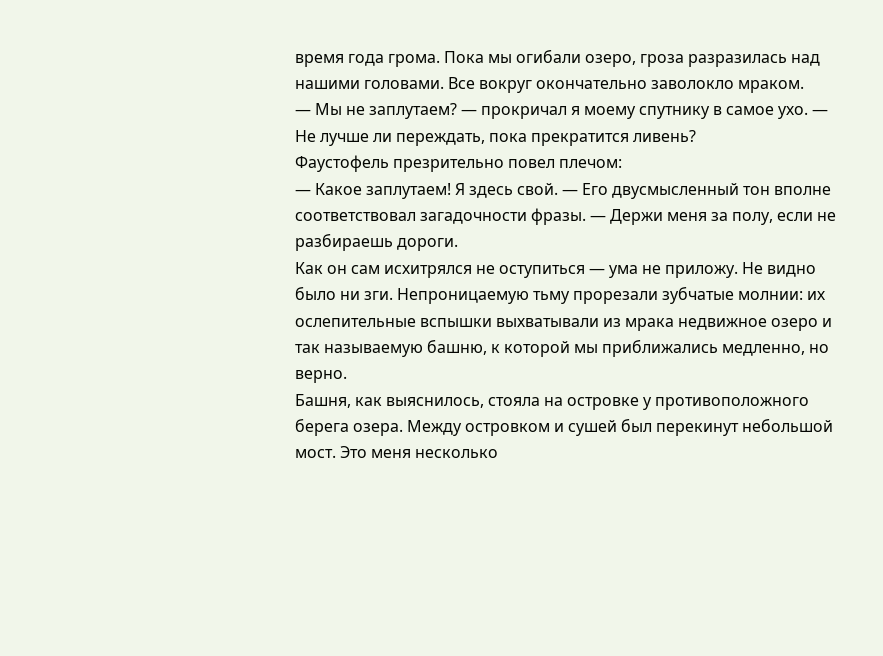время года грома. Пока мы огибали озеро, гроза разразилась над нашими головами. Все вокруг окончательно заволокло мраком.
— Мы не заплутаем? — прокричал я моему спутнику в самое ухо. — Не лучше ли переждать, пока прекратится ливень?
Фаустофель презрительно повел плечом:
— Какое заплутаем! Я здесь свой. — Его двусмысленный тон вполне соответствовал загадочности фразы. — Держи меня за полу, если не разбираешь дороги.
Как он сам исхитрялся не оступиться — ума не приложу. Не видно было ни зги. Непроницаемую тьму прорезали зубчатые молнии: их ослепительные вспышки выхватывали из мрака недвижное озеро и так называемую башню, к которой мы приближались медленно, но верно.
Башня, как выяснилось, стояла на островке у противоположного берега озера. Между островком и сушей был перекинут небольшой мост. Это меня несколько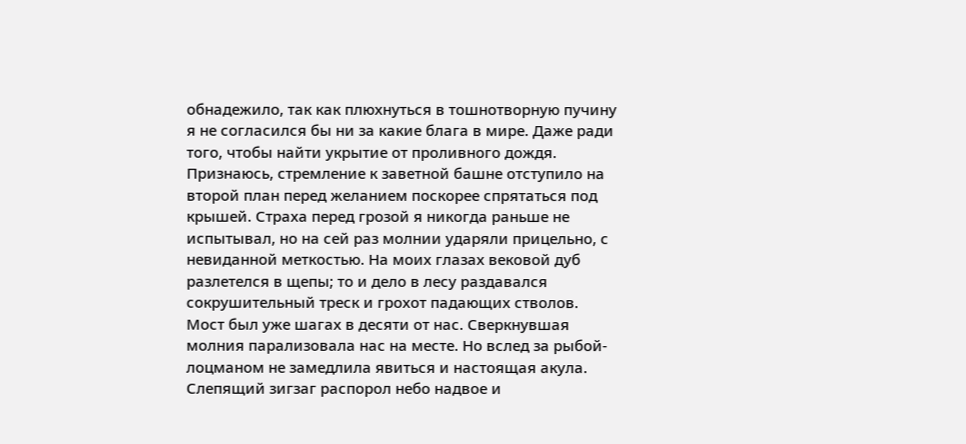обнадежило, так как плюхнуться в тошнотворную пучину я не согласился бы ни за какие блага в мире. Даже ради того, чтобы найти укрытие от проливного дождя. Признаюсь, стремление к заветной башне отступило на второй план перед желанием поскорее спрятаться под крышей. Страха перед грозой я никогда раньше не испытывал, но на сей раз молнии ударяли прицельно, с невиданной меткостью. На моих глазах вековой дуб разлетелся в щепы; то и дело в лесу раздавался сокрушительный треск и грохот падающих стволов.
Мост был уже шагах в десяти от нас. Сверкнувшая молния парализовала нас на месте. Но вслед за рыбой-лоцманом не замедлила явиться и настоящая акула. Слепящий зигзаг распорол небо надвое и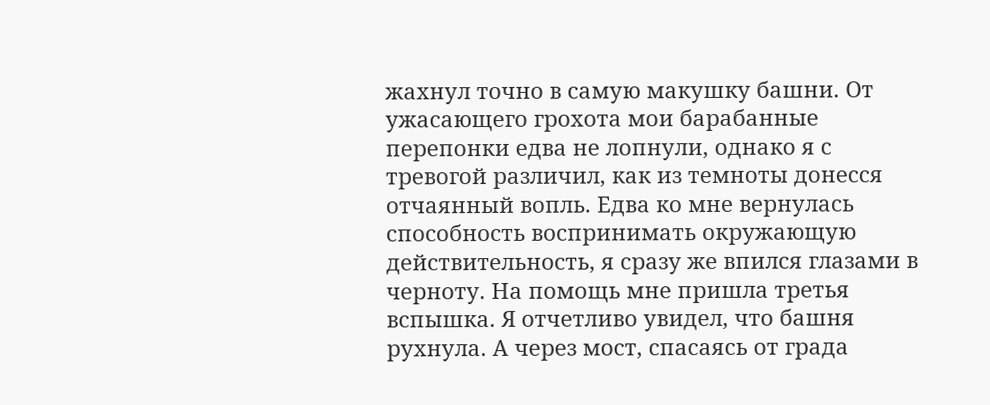жахнул точно в самую макушку башни. От ужасающего грохота мои барабанные перепонки едва не лопнули, однако я с тревогой различил, как из темноты донесся отчаянный вопль. Едва ко мне вернулась способность воспринимать окружающую действительность, я сразу же впился глазами в черноту. На помощь мне пришла третья вспышка. Я отчетливо увидел, что башня рухнула. А через мост, спасаясь от града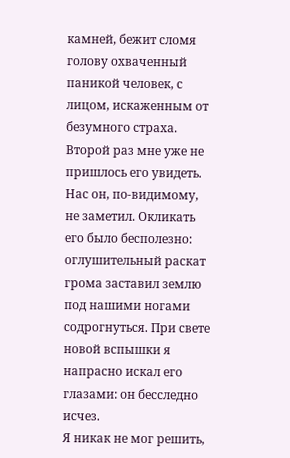камней, бежит сломя голову охваченный паникой человек, с лицом, искаженным от безумного страха.
Второй раз мне уже не пришлось его увидеть. Нас он, по-видимому, не заметил. Окликать его было бесполезно: оглушительный раскат грома заставил землю под нашими ногами содрогнуться. При свете новой вспышки я напрасно искал его глазами: он бесследно исчез.
Я никак не мог решить,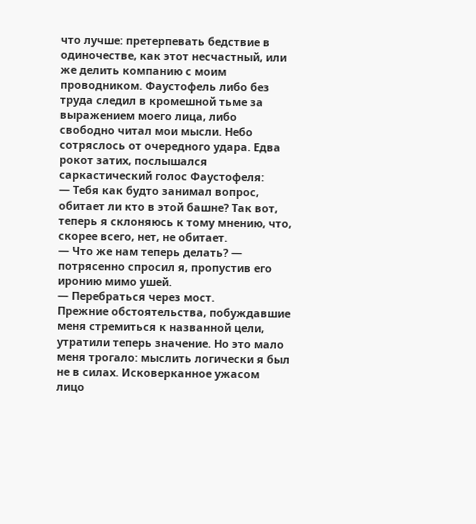что лучше: претерпевать бедствие в одиночестве, как этот несчастный, или же делить компанию с моим проводником. Фаустофель либо без труда следил в кромешной тьме за выражением моего лица, либо свободно читал мои мысли. Небо сотряслось от очередного удара. Едва рокот затих, послышался саркастический голос Фаустофеля:
— Тебя как будто занимал вопрос, обитает ли кто в этой башне? Так вот, теперь я склоняюсь к тому мнению, что, скорее всего, нет, не обитает.
— Что же нам теперь делать? — потрясенно спросил я, пропустив его иронию мимо ушей.
— Перебраться через мост.
Прежние обстоятельства, побуждавшие меня стремиться к названной цели, утратили теперь значение. Но это мало меня трогало: мыслить логически я был не в силах. Исковерканное ужасом лицо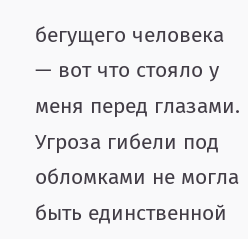бегущего человека — вот что стояло у меня перед глазами. Угроза гибели под обломками не могла быть единственной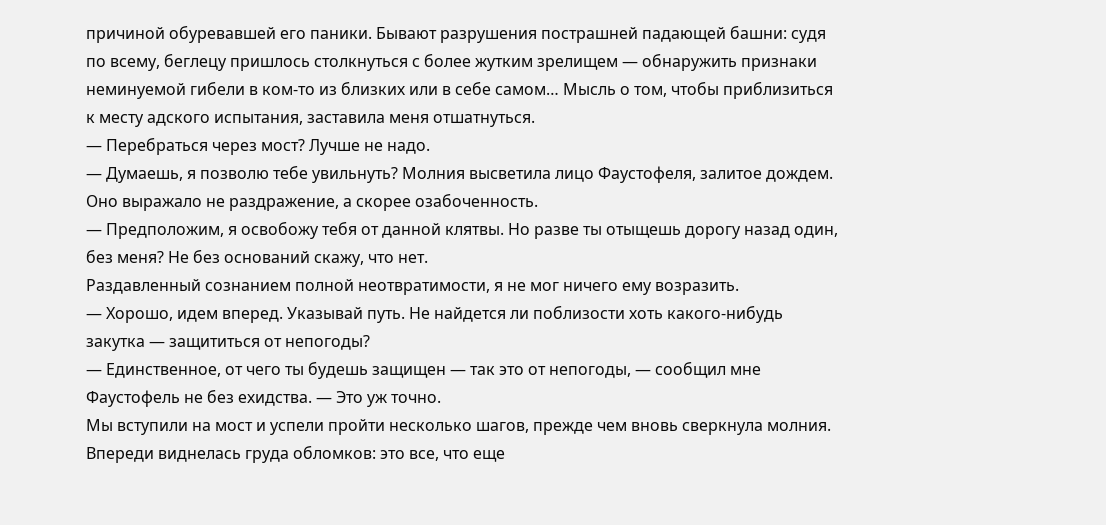причиной обуревавшей его паники. Бывают разрушения пострашней падающей башни: судя по всему, беглецу пришлось столкнуться с более жутким зрелищем — обнаружить признаки неминуемой гибели в ком-то из близких или в себе самом… Мысль о том, чтобы приблизиться к месту адского испытания, заставила меня отшатнуться.
— Перебраться через мост? Лучше не надо.
— Думаешь, я позволю тебе увильнуть? Молния высветила лицо Фаустофеля, залитое дождем. Оно выражало не раздражение, а скорее озабоченность.
— Предположим, я освобожу тебя от данной клятвы. Но разве ты отыщешь дорогу назад один, без меня? Не без оснований скажу, что нет.
Раздавленный сознанием полной неотвратимости, я не мог ничего ему возразить.
— Хорошо, идем вперед. Указывай путь. Не найдется ли поблизости хоть какого-нибудь закутка — защититься от непогоды?
— Единственное, от чего ты будешь защищен — так это от непогоды, — сообщил мне Фаустофель не без ехидства. — Это уж точно.
Мы вступили на мост и успели пройти несколько шагов, прежде чем вновь сверкнула молния. Впереди виднелась груда обломков: это все, что еще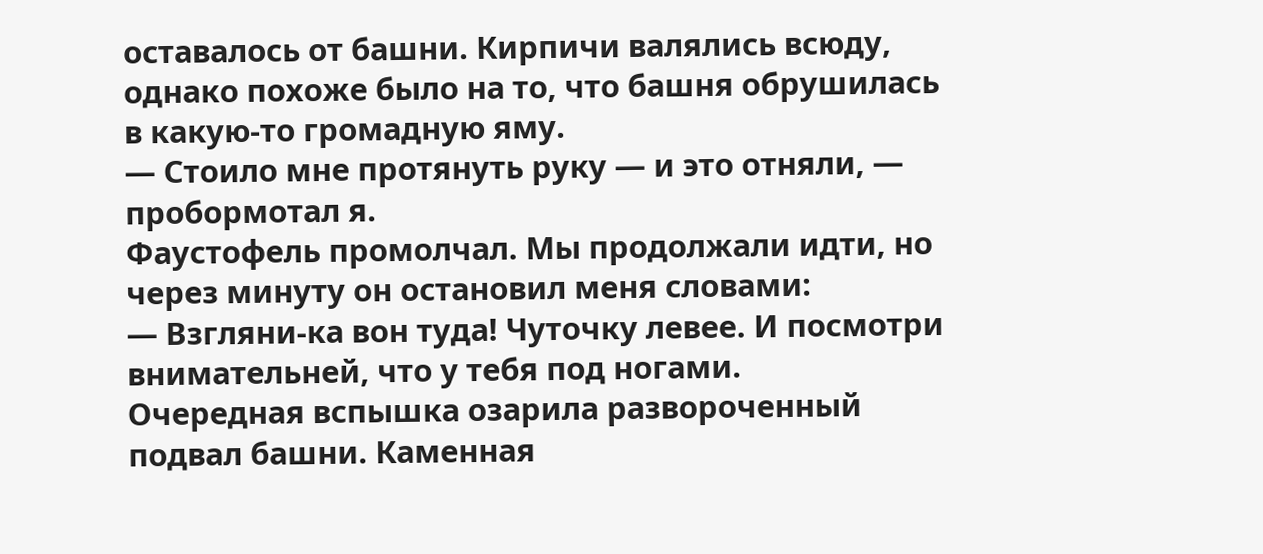оставалось от башни. Кирпичи валялись всюду, однако похоже было на то, что башня обрушилась в какую-то громадную яму.
— Стоило мне протянуть руку — и это отняли, — пробормотал я.
Фаустофель промолчал. Мы продолжали идти, но через минуту он остановил меня словами:
— Взгляни-ка вон туда! Чуточку левее. И посмотри внимательней, что у тебя под ногами.
Очередная вспышка озарила развороченный подвал башни. Каменная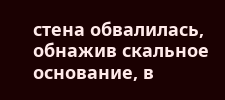стена обвалилась, обнажив скальное основание, в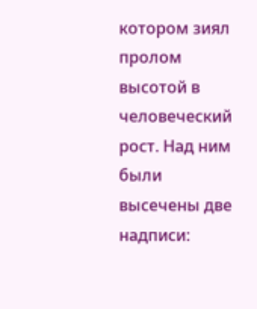котором зиял пролом высотой в человеческий рост. Над ним были высечены две надписи: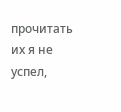прочитать их я не успел,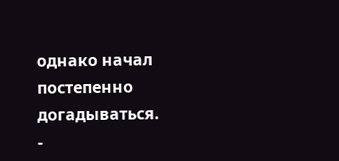однако начал постепенно догадываться.
-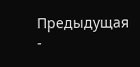Предыдущая
-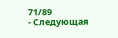71/89
- Следующая